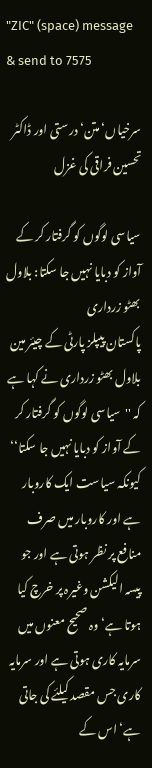"ZIC" (space) message & send to 7575

سرخیاں‘متن‘ درستی اور ڈاکٹر تحسین فراقی کی غزل

سیاسی لوگوں کو گرفتار کر کے آواز کو دبایا نہیں جا سکتا: بلاول بھٹو زرداری
پاکستان پیپلز پارٹی کے چیئر مین بلاول بھٹو زرداری نے کہا ہے کہ ''سیاسی لوگوں کو گرفتار کر کے آواز کو دبایا نہیں جا سکتا‘‘ کیونکہ سیاست ایک کاروبار ہے اور کاروبار میں صرف منافع پر نظر ہوتی ہے اور جو پیسہ الیکشن وغیرہ پر خرچ کیا ہوتا ہے‘ وہ صحیح معنوں میں سرمایہ کاری ہوتی ہے اور سرمایہ کاری جس مقصد کیلئے کی جاتی ہے‘ اس کے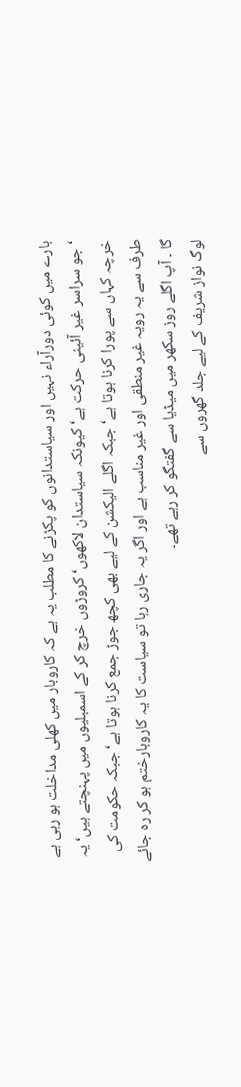بارے میں کوئی دورآراء نہیں اور سیاستدانوں کو پکڑنے کا مطلب یہ ہے کہ کاروبار میں کھلی مداخلت ہو رہی ہے ‘جو سراسر غیر آئینی حرکت ہے‘ کیونکہ سیاستدان لاکھوں‘ کروڑوں خرچ کر کے اسمبلیوں میں پہنچتے ہیں‘ یہ خرچہ کہاں سے پورا کرنا ہوتا ہے‘ جبکہ اگلے الیکشن کے لیے بھی کچھ جوڑ جمع کرنا ہوتا ہے‘ جبکہ حکومت کی طرف سے یہ رویہ غیر منطقی اور غیر مناسب ہے اور اگر یہ جاری رہا تو سیاست کا یہ کاروبارختم ہو کر رہ جائے گا ۔ آپ اگلے روز سکھر میں میڈیا سے گفتگو کر رہے تھے۔
لوگ نواز شریف کے لیے جلد گھروں سے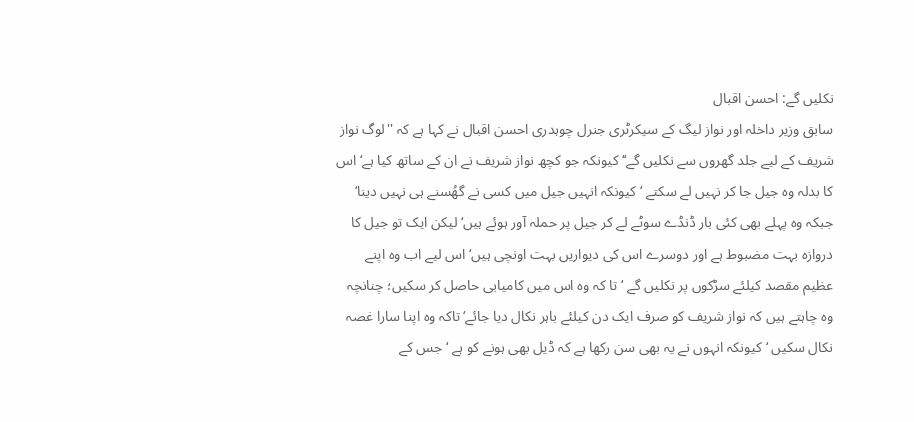نکلیں گے: احسن اقبال
سابق وزیر داخلہ اور نواز لیگ کے سیکرٹری جنرل چوہدری احسن اقبال نے کہا ہے کہ ''لوگ نواز شریف کے لیے جلد گھروں سے نکلیں گے‘‘ کیونکہ جو کچھ نواز شریف نے ان کے ساتھ کیا ہے‘ اس کا بدلہ وہ جیل جا کر نہیں لے سکتے ‘کیونکہ انہیں جیل میں کسی نے گھُسنے ہی نہیں دینا‘ جبکہ وہ پہلے بھی کئی بار ڈنڈے سوٹے لے کر جیل پر حملہ آور ہوئے ہیں‘ لیکن ایک تو جیل کا دروازہ بہت مضبوط ہے اور دوسرے اس کی دیواریں بہت اونچی ہیں‘ اس لیے اب وہ اپنے عظیم مقصد کیلئے سڑکوں پر نکلیں گے ‘تا کہ وہ اس میں کامیابی حاصل کر سکیں؛ چنانچہ وہ چاہتے ہیں کہ نواز شریف کو صرف ایک دن کیلئے باہر نکال دیا جائے‘ تاکہ وہ اپنا سارا غصہ نکال سکیں ‘کیونکہ انہوں نے یہ بھی سن رکھا ہے کہ ڈیل بھی ہونے کو ہے ‘جس کے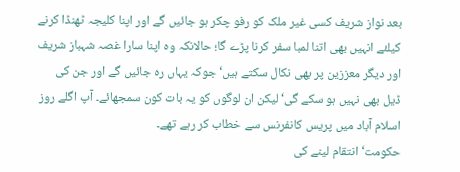بعد نواز شریف کسی غیر ملک کو رفو چکر ہو جائیں گے اور اپنا کلیجہ ٹھنڈا کرنے کیلئے انہیں بھی اتنا لمبا سفر کرنا پڑے گا؛ حالانکہ وہ اپنا سارا غصہ شہباز شریف اور دیگر معززین پر بھی نکال سکتے ہیں‘ جوکہ یہاں رہ جائیں گے اور جن کی ڈیل بھی نہیں ہو سکے گی‘ لیکن ان لوگوں کو یہ بات کون سمجھائے۔ آپ اگلے روز اسلام آباد میں پریس کانفرنس سے خطاب کر رہے تھے۔
حکومت‘ انتقام لینے کی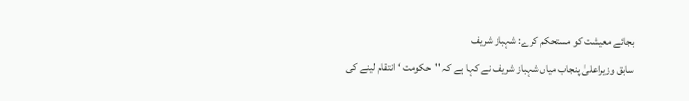بجائے معیشت کو مستحکم کرے: شہباز شریف
سابق وزیراعلیٰ پنجاب میاں شہباز شریف نے کہا ہے کہ ''حکومت ‘ انتقام لینے کی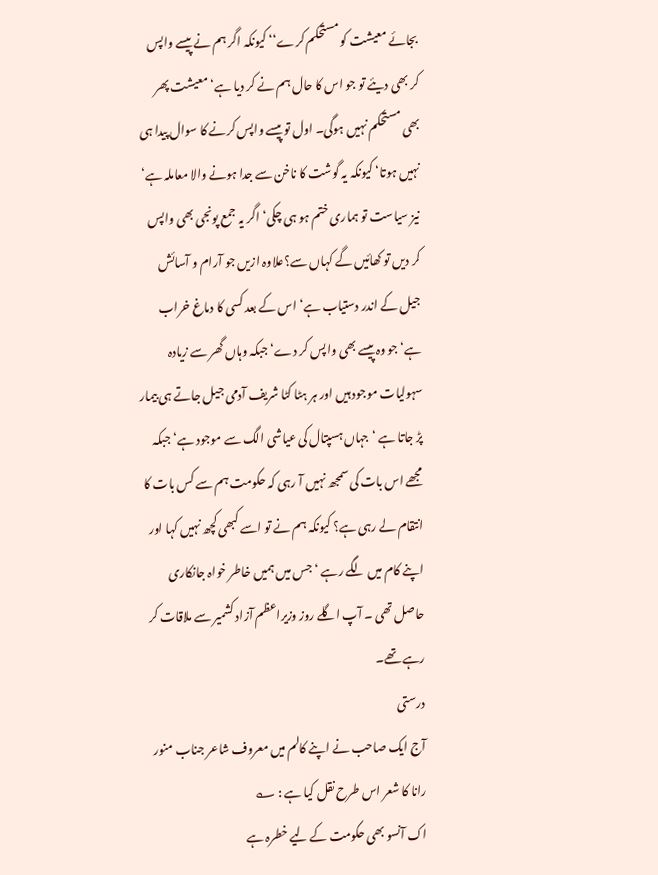بجائے معیشت کو مستحکم کرے‘‘ کیونکہ اگر ہم نے پیسے واپس کر بھی دیئے تو جو اس کا حال ہم نے کر دیا ہے‘ معیشت پھر بھی مستحکم نہیں ہوگی۔ اول تو پیسے واپس کرنے کا سوال پیدا ہی نہیں ہوتا‘ کیونکہ یہ گوشت کا ناخن سے جدا ہونے والا معاملہ ہے‘ نیز سیاست تو ہماری ختم ہو ہی چکی‘ اگر یہ جمع پونجی بھی واپس کر دیں تو کھائیں گے کہاں سے؟علاوہ ازیں جو آرام و آسائش جیل کے اندر دستیاب ہے‘ اس کے بعد کسی کا دماغ خراب ہے‘ جو وہ پیسے بھی واپس کر دے‘ جبکہ وہاں گھر سے زیادہ سہولیات موجود ہیں اور ہر ہٹا کٹا شریف آدمی جیل جاتے ہی بیمار پڑ جاتا ہے ‘جہاں ہسپتال کی عیاشی الگ سے موجود ہے‘ جبکہ مجھے اس بات کی سمجھ نہیں آ رہی کہ حکومت ہم سے کس بات کا انتقام لے رہی ہے؟ کیونکہ ہم نے تو اسے کبھی کچھ نہیں کہا اور اپنے کام میں لگے رہے ‘جس میں ہمیں خاطر خواہ جانکاری حاصل تھی ۔ آپ اگلے روز وزیراعظم آزاد کشمیر سے ملاقات کر رہے تھے۔
درستی
آج ایک صاحب نے اپنے کالم میں معروف شاعر جناب منور رانا کا شعر اس طرح نقل کیا ہے : ؎
اک آنسو بھی حکومت کے لیے خطرہ ہے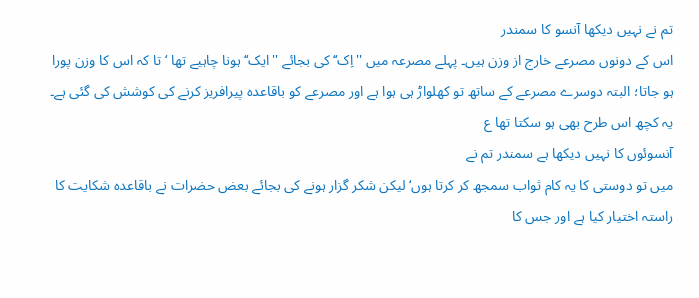تم نے نہیں دیکھا آنسو کا سمندر
اس کے دونوں مصرعے خارج از وزن ہیں۔ پہلے مصرعہ میں ''اِک‘‘ کی بجائے ''ایک‘‘ ہونا چاہیے تھا ‘تا کہ اس کا وزن پورا ہو جاتا؛ البتہ دوسرے مصرعے کے ساتھ تو کھلواڑ ہی ہوا ہے اور مصرعے کو باقاعدہ پیرافریز کرنے کی کوشش کی گئی ہے۔ یہ کچھ اس طرح بھی ہو سکتا تھا ع
آنسوئوں کا نہیں دیکھا ہے سمندر تم نے
میں تو دوستی کا یہ کام ثواب سمجھ کر کرتا ہوں‘ لیکن شکر گزار ہونے کی بجائے بعض حضرات نے باقاعدہ شکایت کا راستہ اختیار کیا ہے اور جس کا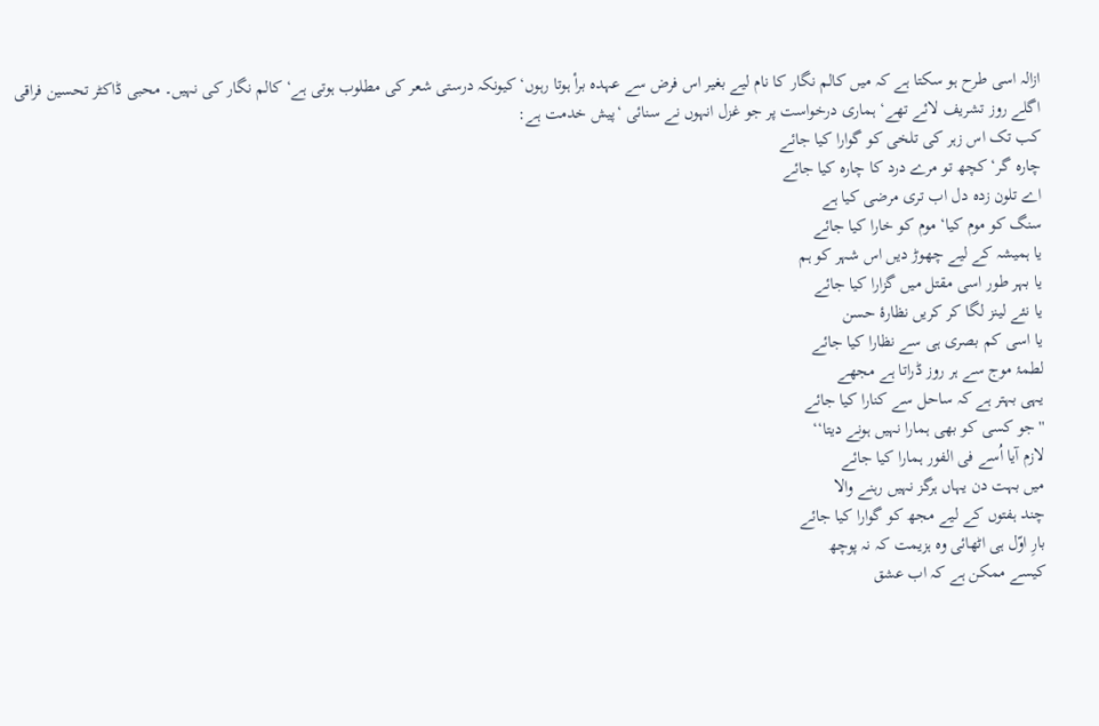ازالہ اسی طرح ہو سکتا ہے کہ میں کالم نگار کا نام لیے بغیر اس فرض سے عہدہ برأ ہوتا رہوں‘ کیونکہ درستی شعر کی مطلوب ہوتی ہے‘ کالم نگار کی نہیں۔ محبی ڈاکٹر تحسین فراقی اگلے روز تشریف لائے تھے‘ ہماری درخواست پر جو غزل انہوں نے سنائی ‘پیش خدمت ہے:
کب تک اس زہر کی تلخی کو گوارا کیا جائے
چارہ گر‘ کچھ تو مرے درد کا چارہ کیا جائے
اے تلون زدہ دل اب تری مرضی کیا ہے
سنگ کو موم کیا‘ موم کو خارا کیا جائے
یا ہمیشہ کے لیے چھوڑ دیں اس شہر کو ہم
یا بہر طور اسی مقتل میں گزارا کیا جائے
یا نئے لینز لگا کر کریں نظارۂ حسن
یا اسی کم بصری ہی سے نظارا کیا جائے
لطمۂ موج سے ہر روز ڈراتا ہے مجھے
یہی بہتر ہے کہ ساحل سے کنارا کیا جائے
''جو کسی کو بھی ہمارا نہیں ہونے دیتا‘‘
لازم آیا اُسے فی الفور ہمارا کیا جائے
میں بہت دن یہاں ہرگز نہیں رہنے والا
چند ہفتوں کے لیے مجھ کو گوارا کیا جائے
بارِ اوّل ہی اٹھائی وہ ہزیمت کہ نہ پوچھ
کیسے ممکن ہے کہ اب عشق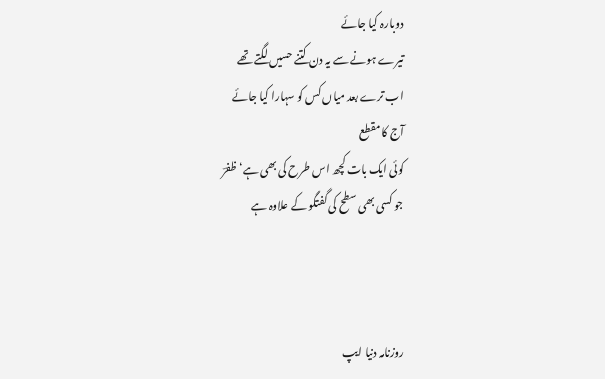دوبارہ کیا جائے
تیرے ہونے سے یہ دن کتنے حسیں لگتے تھے
اب ترے بعد میاں کس کو سہارا کیا جائے
آج کا مقطع
کوئی ایک بات کچھ اس طرح کی بھی ہے‘ ظفرؔ
جو کسی بھی سطح کی گفتگو کے علاوہ ہے



روزنامہ دنیا ایپ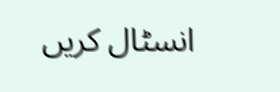انسٹال کریں